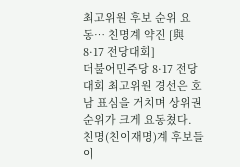최고위원 후보 순위 요동… 친명계 약진 [與 8·17 전당대회]
더불어민주당 8·17 전당대회 최고위원 경선은 호남 표심을 거치며 상위권 순위가 크게 요동쳤다. 친명(친이재명)계 후보들이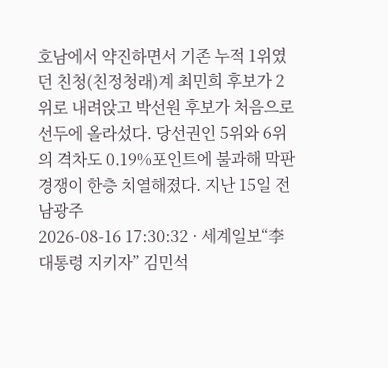호남에서 약진하면서 기존 누적 1위였던 친청(친정청래)계 최민희 후보가 2위로 내려앉고 박선원 후보가 처음으로 선두에 올라섰다. 당선권인 5위와 6위의 격차도 0.19%포인트에 불과해 막판 경쟁이 한층 치열해졌다. 지난 15일 전남광주
2026-08-16 17:30:32 · 세계일보“李대통령 지키자” 김민석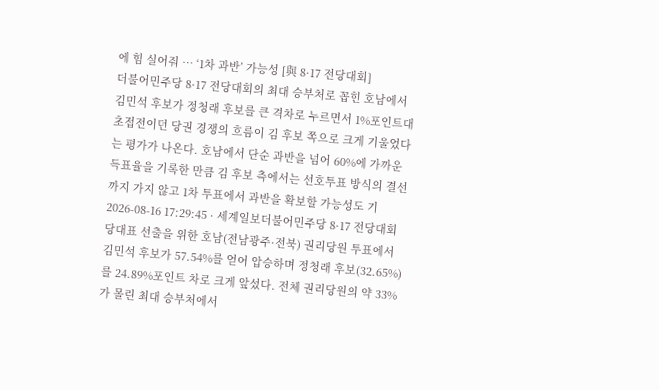에 힘 실어줘 … ‘1차 과반’ 가능성 [與 8·17 전당대회]
더불어민주당 8·17 전당대회의 최대 승부처로 꼽힌 호남에서 김민석 후보가 정청래 후보를 큰 격차로 누르면서 1%포인트대 초접전이던 당권 경쟁의 흐름이 김 후보 쪽으로 크게 기울었다는 평가가 나온다. 호남에서 단순 과반을 넘어 60%에 가까운 득표율을 기록한 만큼 김 후보 측에서는 선호투표 방식의 결선까지 가지 않고 1차 투표에서 과반을 확보할 가능성도 기
2026-08-16 17:29:45 · 세계일보더불어민주당 8·17 전당대회 당대표 선출을 위한 호남(전남광주·전북) 권리당원 투표에서 김민석 후보가 57.54%를 얻어 압승하며 정청래 후보(32.65%)를 24.89%포인트 차로 크게 앞섰다. 전체 권리당원의 약 33%가 몰린 최대 승부처에서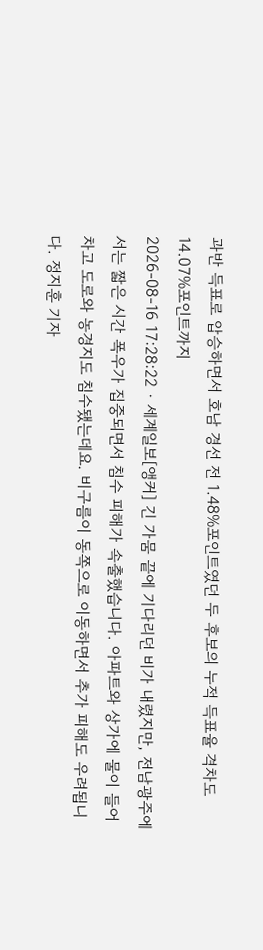과반 득표로 압승하면서 호남 경선 전 1.48%포인트였던 두 후보의 누적 득표율 격차도 14.07%포인트까지
2026-08-16 17:28:22 · 세계일보[앵커] 긴 가뭄 끝에 기다리던 비가 내렸지만, 전남광주에서는 짧은 시간 폭우가 집중되면서 침수 피해가 속출했습니다. 아파트와 상가에 물이 들어차고 도로와 농경지도 침수됐는데요. 비구름이 동쪽으로 이동하면서 추가 피해도 우려됩니다. 정지훈 기자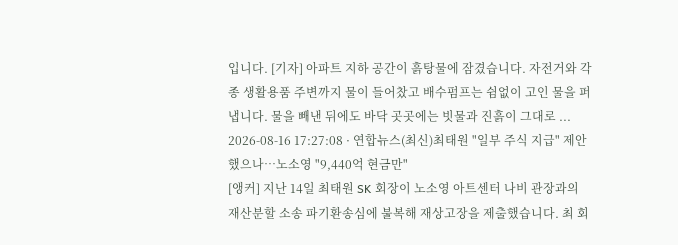입니다. [기자] 아파트 지하 공간이 흙탕물에 잠겼습니다. 자전거와 각종 생활용품 주변까지 물이 들어찼고 배수펌프는 쉼없이 고인 물을 퍼냅니다. 물을 빼낸 뒤에도 바닥 곳곳에는 빗물과 진흙이 그대로 ...
2026-08-16 17:27:08 · 연합뉴스(최신)최태원 "일부 주식 지급" 제안했으나…노소영 "9,440억 현금만"
[앵커] 지난 14일 최태원 SK 회장이 노소영 아트센터 나비 관장과의 재산분할 소송 파기환송심에 불복해 재상고장을 제출했습니다. 최 회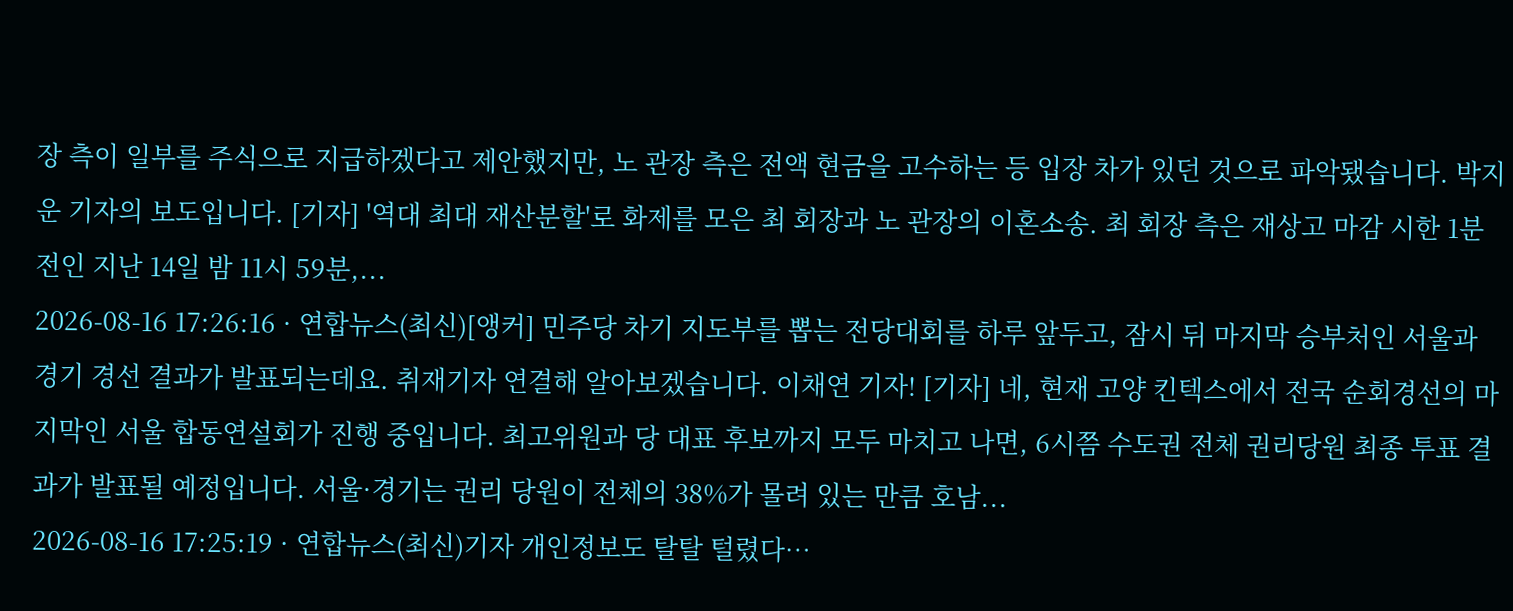장 측이 일부를 주식으로 지급하겠다고 제안했지만, 노 관장 측은 전액 현금을 고수하는 등 입장 차가 있던 것으로 파악됐습니다. 박지운 기자의 보도입니다. [기자] '역대 최대 재산분할'로 화제를 모은 최 회장과 노 관장의 이혼소송. 최 회장 측은 재상고 마감 시한 1분 전인 지난 14일 밤 11시 59분,...
2026-08-16 17:26:16 · 연합뉴스(최신)[앵커] 민주당 차기 지도부를 뽑는 전당대회를 하루 앞두고, 잠시 뒤 마지막 승부처인 서울과 경기 경선 결과가 발표되는데요. 취재기자 연결해 알아보겠습니다. 이채연 기자! [기자] 네, 현재 고양 킨텍스에서 전국 순회경선의 마지막인 서울 합동연설회가 진행 중입니다. 최고위원과 당 대표 후보까지 모두 마치고 나면, 6시쯤 수도권 전체 권리당원 최종 투표 결과가 발표될 예정입니다. 서울·경기는 권리 당원이 전체의 38%가 몰려 있는 만큼 호남...
2026-08-16 17:25:19 · 연합뉴스(최신)기자 개인정보도 탈탈 털렸다…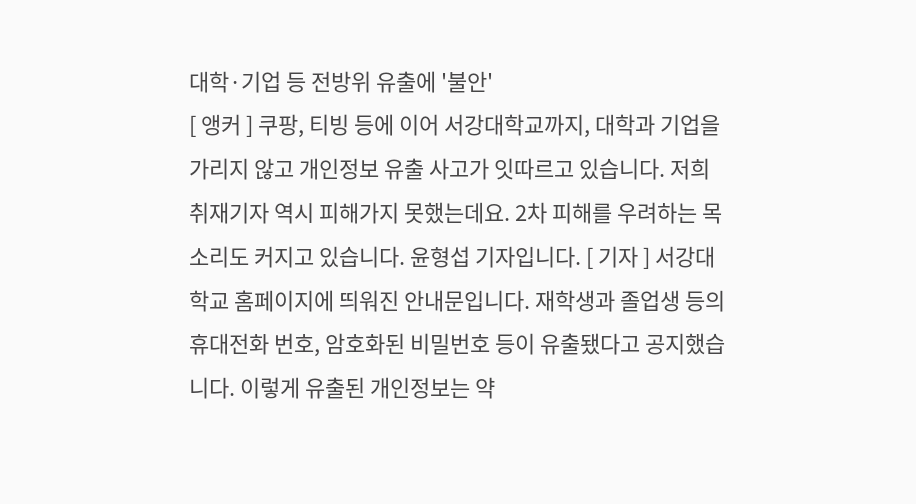대학·기업 등 전방위 유출에 '불안'
[ 앵커 ] 쿠팡, 티빙 등에 이어 서강대학교까지, 대학과 기업을 가리지 않고 개인정보 유출 사고가 잇따르고 있습니다. 저희 취재기자 역시 피해가지 못했는데요. 2차 피해를 우려하는 목소리도 커지고 있습니다. 윤형섭 기자입니다. [ 기자 ] 서강대학교 홈페이지에 띄워진 안내문입니다. 재학생과 졸업생 등의 휴대전화 번호, 암호화된 비밀번호 등이 유출됐다고 공지했습니다. 이렇게 유출된 개인정보는 약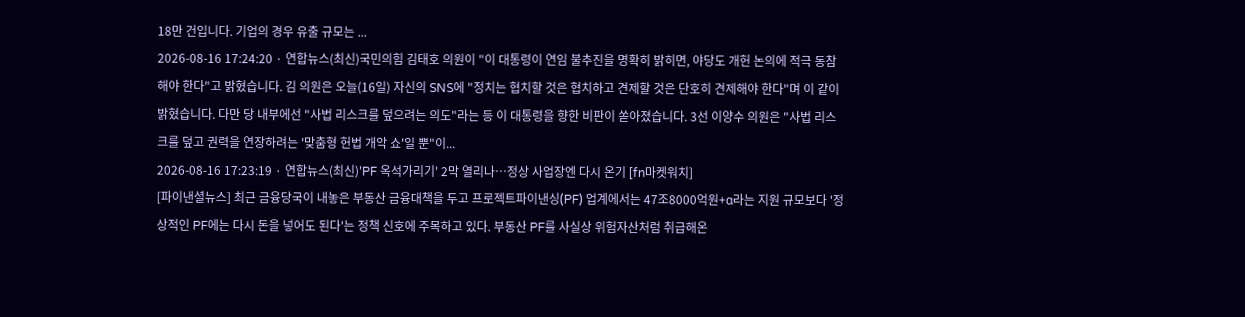18만 건입니다. 기업의 경우 유출 규모는 ...
2026-08-16 17:24:20 · 연합뉴스(최신)국민의힘 김태호 의원이 "이 대통령이 연임 불추진을 명확히 밝히면, 야당도 개헌 논의에 적극 동참해야 한다"고 밝혔습니다. 김 의원은 오늘(16일) 자신의 SNS에 "정치는 협치할 것은 협치하고 견제할 것은 단호히 견제해야 한다"며 이 같이 밝혔습니다. 다만 당 내부에선 "사법 리스크를 덮으려는 의도"라는 등 이 대통령을 향한 비판이 쏟아졌습니다. 3선 이양수 의원은 "사법 리스크를 덮고 권력을 연장하려는 '맞춤형 헌법 개악 쇼'일 뿐"이...
2026-08-16 17:23:19 · 연합뉴스(최신)'PF 옥석가리기' 2막 열리나…정상 사업장엔 다시 온기 [fn마켓워치]
[파이낸셜뉴스] 최근 금융당국이 내놓은 부동산 금융대책을 두고 프로젝트파이낸싱(PF) 업계에서는 47조8000억원+α라는 지원 규모보다 '정상적인 PF에는 다시 돈을 넣어도 된다'는 정책 신호에 주목하고 있다. 부동산 PF를 사실상 위험자산처럼 취급해온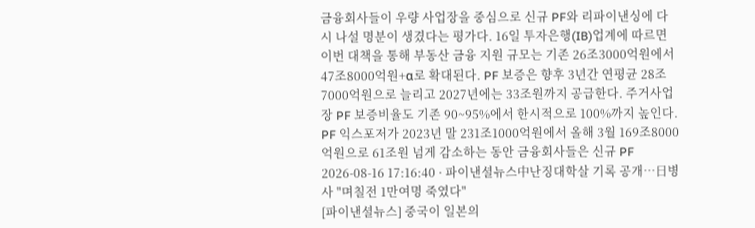금융회사들이 우량 사업장을 중심으로 신규 PF와 리파이낸싱에 다시 나설 명분이 생겼다는 평가다. 16일 투자은행(IB)업계에 따르면 이번 대책을 통해 부동산 금융 지원 규모는 기존 26조3000억원에서 47조8000억원+α로 확대된다. PF 보증은 향후 3년간 연평균 28조7000억원으로 늘리고 2027년에는 33조원까지 공급한다. 주거사업장 PF 보증비율도 기존 90~95%에서 한시적으로 100%까지 높인다. PF 익스포저가 2023년 말 231조1000억원에서 올해 3월 169조8000억원으로 61조원 넘게 감소하는 동안 금융회사들은 신규 PF
2026-08-16 17:16:40 · 파이낸셜뉴스中난징대학살 기록 공개…日병사 "며칠전 1만여명 죽였다"
[파이낸셜뉴스] 중국이 일본의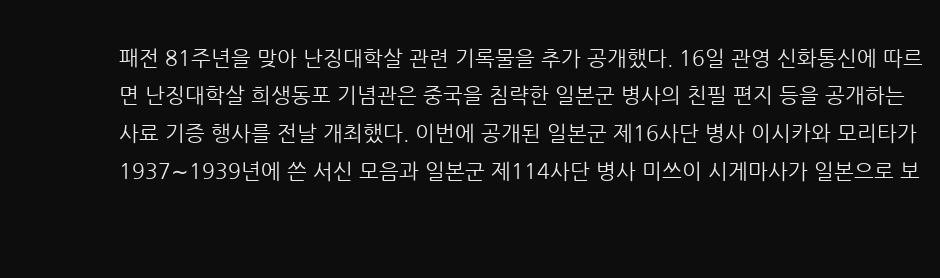패전 81주년을 맞아 난징대학살 관련 기록물을 추가 공개했다. 16일 관영 신화통신에 따르면 난징대학살 희생동포 기념관은 중국을 침략한 일본군 병사의 친필 편지 등을 공개하는 사료 기증 행사를 전날 개최했다. 이번에 공개된 일본군 제16사단 병사 이시카와 모리타가 1937∼1939년에 쓴 서신 모음과 일본군 제114사단 병사 미쓰이 시게마사가 일본으로 보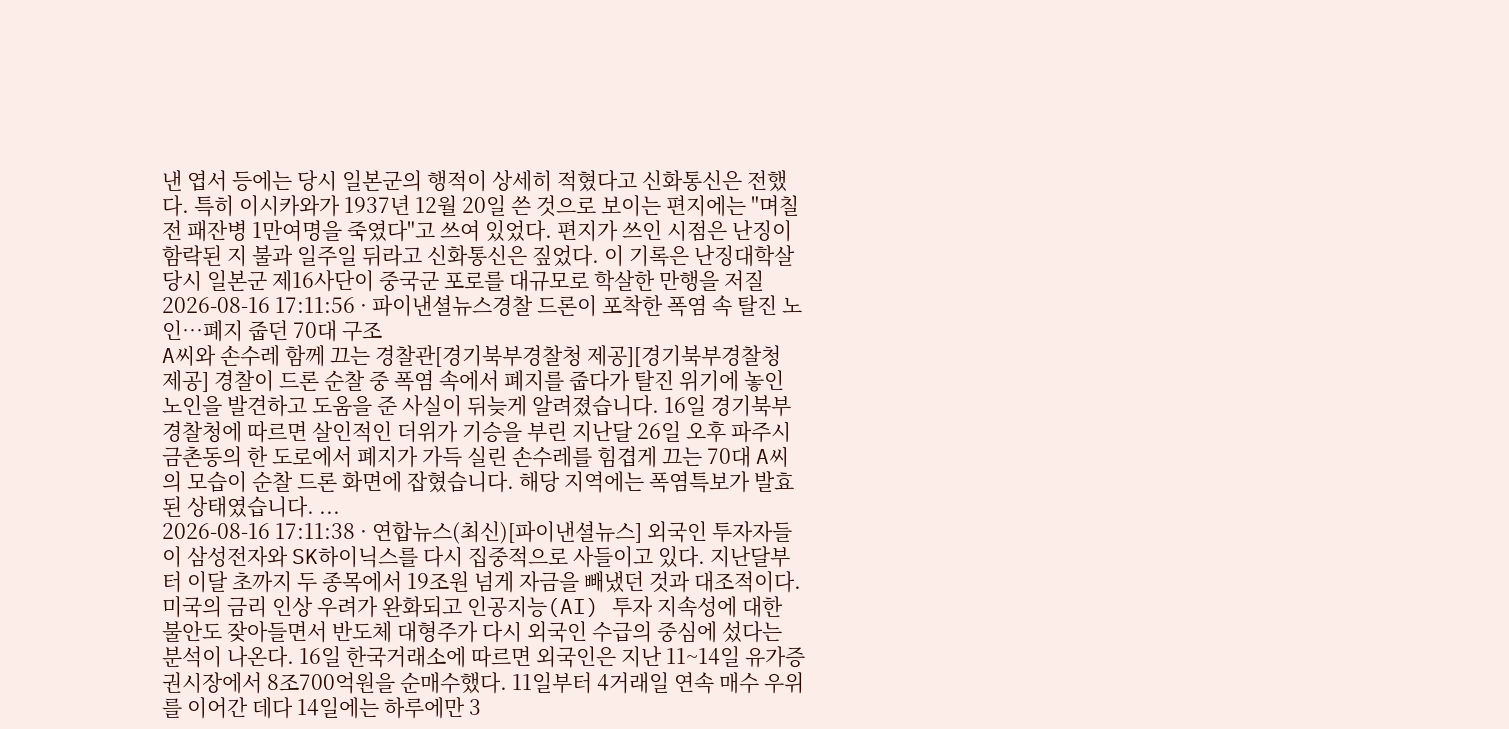낸 엽서 등에는 당시 일본군의 행적이 상세히 적혔다고 신화통신은 전했다. 특히 이시카와가 1937년 12월 20일 쓴 것으로 보이는 편지에는 "며칠 전 패잔병 1만여명을 죽였다"고 쓰여 있었다. 편지가 쓰인 시점은 난징이 함락된 지 불과 일주일 뒤라고 신화통신은 짚었다. 이 기록은 난징대학살 당시 일본군 제16사단이 중국군 포로를 대규모로 학살한 만행을 저질
2026-08-16 17:11:56 · 파이낸셜뉴스경찰 드론이 포착한 폭염 속 탈진 노인…폐지 줍던 70대 구조
A씨와 손수레 함께 끄는 경찰관[경기북부경찰청 제공][경기북부경찰청 제공] 경찰이 드론 순찰 중 폭염 속에서 폐지를 줍다가 탈진 위기에 놓인 노인을 발견하고 도움을 준 사실이 뒤늦게 알려졌습니다. 16일 경기북부경찰청에 따르면 살인적인 더위가 기승을 부린 지난달 26일 오후 파주시 금촌동의 한 도로에서 폐지가 가득 실린 손수레를 힘겹게 끄는 70대 A씨의 모습이 순찰 드론 화면에 잡혔습니다. 해당 지역에는 폭염특보가 발효된 상태였습니다. ...
2026-08-16 17:11:38 · 연합뉴스(최신)[파이낸셜뉴스] 외국인 투자자들이 삼성전자와 SK하이닉스를 다시 집중적으로 사들이고 있다. 지난달부터 이달 초까지 두 종목에서 19조원 넘게 자금을 빼냈던 것과 대조적이다. 미국의 금리 인상 우려가 완화되고 인공지능(AI) 투자 지속성에 대한 불안도 잦아들면서 반도체 대형주가 다시 외국인 수급의 중심에 섰다는 분석이 나온다. 16일 한국거래소에 따르면 외국인은 지난 11~14일 유가증권시장에서 8조700억원을 순매수했다. 11일부터 4거래일 연속 매수 우위를 이어간 데다 14일에는 하루에만 3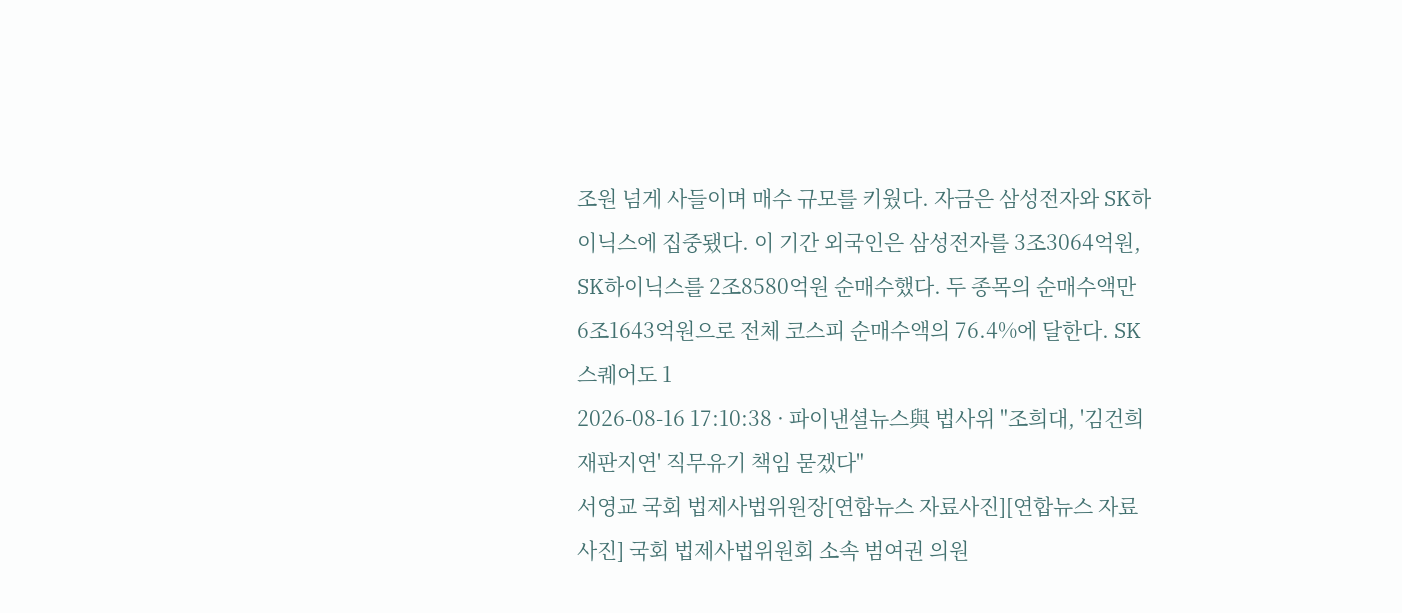조원 넘게 사들이며 매수 규모를 키웠다. 자금은 삼성전자와 SK하이닉스에 집중됐다. 이 기간 외국인은 삼성전자를 3조3064억원, SK하이닉스를 2조8580억원 순매수했다. 두 종목의 순매수액만 6조1643억원으로 전체 코스피 순매수액의 76.4%에 달한다. SK스퀘어도 1
2026-08-16 17:10:38 · 파이낸셜뉴스與 법사위 "조희대, '김건희 재판지연' 직무유기 책임 묻겠다"
서영교 국회 법제사법위원장[연합뉴스 자료사진][연합뉴스 자료사진] 국회 법제사법위원회 소속 범여권 의원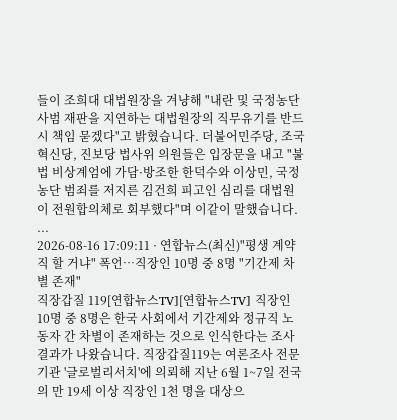들이 조희대 대법원장을 겨냥해 "내란 및 국정농단 사범 재판을 지연하는 대법원장의 직무유기를 반드시 책임 묻겠다"고 밝혔습니다. 더불어민주당, 조국혁신당, 진보당 법사위 의원들은 입장문을 내고 "불법 비상계엄에 가담·방조한 한덕수와 이상민, 국정농단 범죄를 저지른 김건희 피고인 심리를 대법원이 전원합의체로 회부했다"며 이같이 말했습니다. ...
2026-08-16 17:09:11 · 연합뉴스(최신)"평생 계약직 할 거냐" 폭언…직장인 10명 중 8명 "기간제 차별 존재"
직장갑질 119[연합뉴스TV][연합뉴스TV] 직장인 10명 중 8명은 한국 사회에서 기간제와 정규직 노동자 간 차별이 존재하는 것으로 인식한다는 조사 결과가 나왔습니다. 직장갑질119는 여론조사 전문기관 '글로벌리서치'에 의뢰해 지난 6월 1~7일 전국의 만 19세 이상 직장인 1천 명을 대상으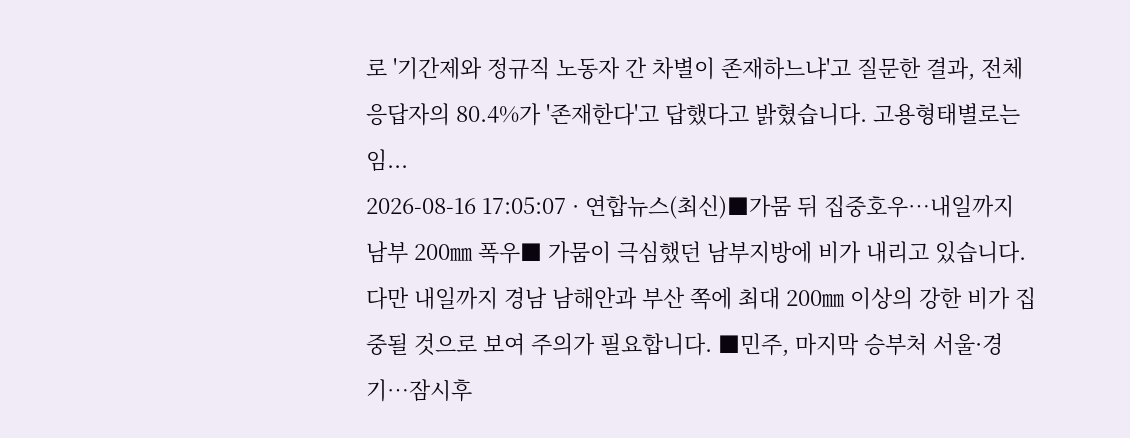로 '기간제와 정규직 노동자 간 차별이 존재하느냐'고 질문한 결과, 전체 응답자의 80.4%가 '존재한다'고 답했다고 밝혔습니다. 고용형태별로는 임...
2026-08-16 17:05:07 · 연합뉴스(최신)■가뭄 뒤 집중호우…내일까지 남부 200㎜ 폭우■ 가뭄이 극심했던 남부지방에 비가 내리고 있습니다. 다만 내일까지 경남 남해안과 부산 쪽에 최대 200㎜ 이상의 강한 비가 집중될 것으로 보여 주의가 필요합니다. ■민주, 마지막 승부처 서울·경기…잠시후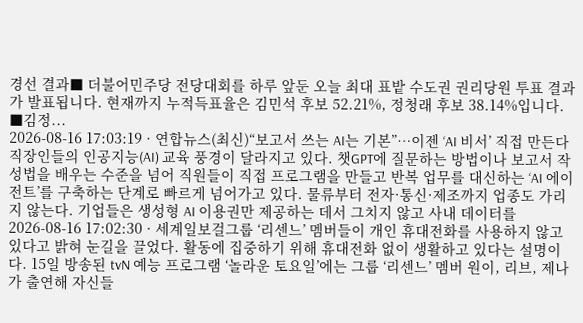경선 결과■ 더불어민주당 전당대회를 하루 앞둔 오늘 최대 표밭 수도권 권리당원 투표 결과가 발표됩니다. 현재까지 누적득표율은 김민석 후보 52.21%, 정청래 후보 38.14%입니다. ■김정...
2026-08-16 17:03:19 · 연합뉴스(최신)“보고서 쓰는 AI는 기본”…이젠 ‘AI 비서’ 직접 만든다
직장인들의 인공지능(AI) 교육 풍경이 달라지고 있다. 챗GPT에 질문하는 방법이나 보고서 작성법을 배우는 수준을 넘어 직원들이 직접 프로그램을 만들고 반복 업무를 대신하는 ‘AI 에이전트’를 구축하는 단계로 빠르게 넘어가고 있다. 물류부터 전자·통신·제조까지 업종도 가리지 않는다. 기업들은 생성형 AI 이용권만 제공하는 데서 그치지 않고 사내 데이터를
2026-08-16 17:02:30 · 세계일보걸그룹 ‘리센느’ 멤버들이 개인 휴대전화를 사용하지 않고 있다고 밝혀 눈길을 끌었다. 활동에 집중하기 위해 휴대전화 없이 생활하고 있다는 설명이다. 15일 방송된 tvN 예능 프로그램 ‘놀라운 토요일’에는 그룹 ‘리센느’ 멤버 원이, 리브, 제나가 출연해 자신들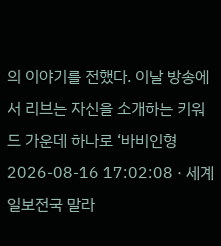의 이야기를 전했다. 이날 방송에서 리브는 자신을 소개하는 키워드 가운데 하나로 ‘바비인형
2026-08-16 17:02:08 · 세계일보전국 말라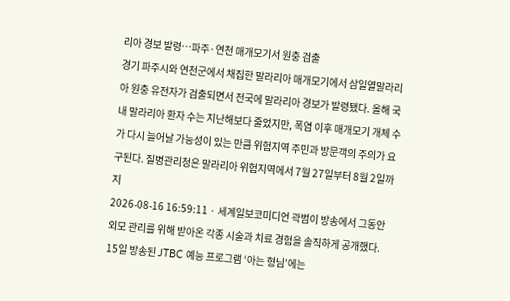리아 경보 발령…파주·연천 매개모기서 원충 검출
경기 파주시와 연천군에서 채집한 말라리아 매개모기에서 삼일열말라리아 원충 유전자가 검출되면서 전국에 말라리아 경보가 발령됐다. 올해 국내 말라리아 환자 수는 지난해보다 줄었지만, 폭염 이후 매개모기 개체 수가 다시 늘어날 가능성이 있는 만큼 위험지역 주민과 방문객의 주의가 요구된다. 질병관리청은 말라리아 위험지역에서 7월 27일부터 8월 2일까지
2026-08-16 16:59:11 · 세계일보코미디언 곽범이 방송에서 그동안 외모 관리를 위해 받아온 각종 시술과 치료 경험을 솔직하게 공개했다. 15일 방송된 JTBC 예능 프로그램 ‘아는 형님’에는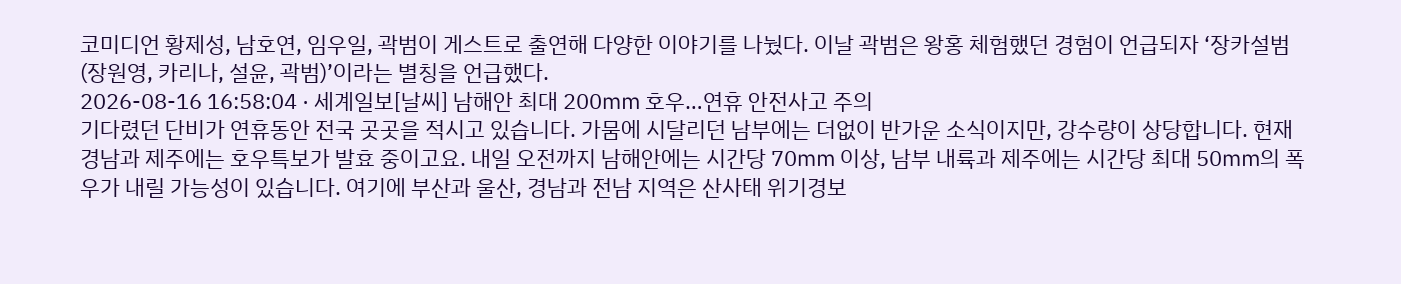코미디언 황제성, 남호연, 임우일, 곽범이 게스트로 출연해 다양한 이야기를 나눴다. 이날 곽범은 왕홍 체험했던 경험이 언급되자 ‘장카설범(장원영, 카리나, 설윤, 곽범)’이라는 별칭을 언급했다.
2026-08-16 16:58:04 · 세계일보[날씨] 남해안 최대 200㎜ 호우…연휴 안전사고 주의
기다렸던 단비가 연휴동안 전국 곳곳을 적시고 있습니다. 가뭄에 시달리던 남부에는 더없이 반가운 소식이지만, 강수량이 상당합니다. 현재 경남과 제주에는 호우특보가 발효 중이고요. 내일 오전까지 남해안에는 시간당 70㎜ 이상, 남부 내륙과 제주에는 시간당 최대 50㎜의 폭우가 내릴 가능성이 있습니다. 여기에 부산과 울산, 경남과 전남 지역은 산사태 위기경보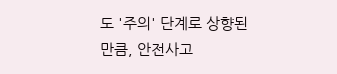도 '주의' 단계로 상향된 만큼, 안전사고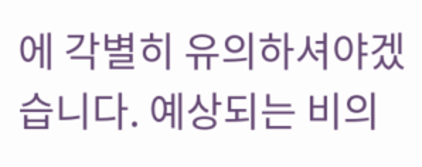에 각별히 유의하셔야겠습니다. 예상되는 비의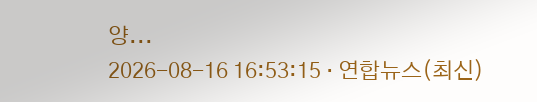양...
2026-08-16 16:53:15 · 연합뉴스(최신)